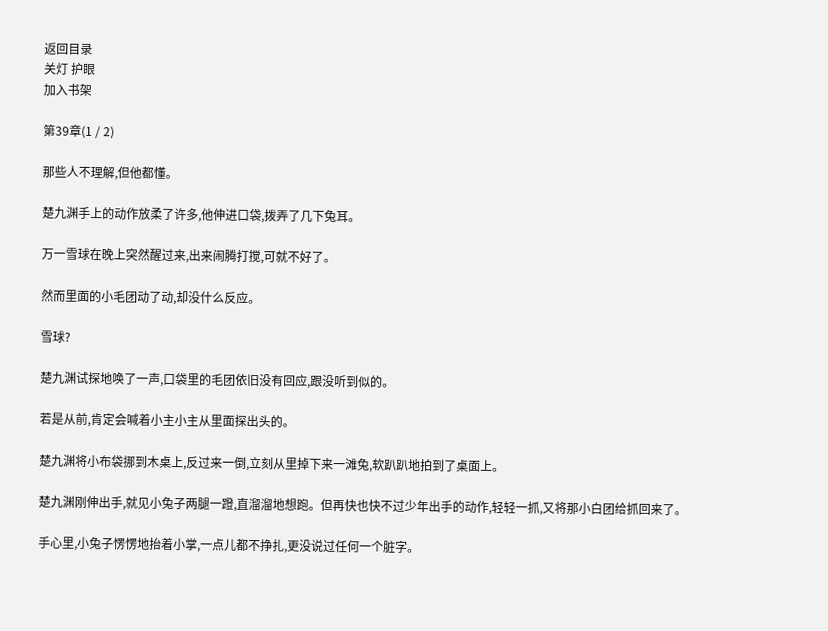返回目录
关灯 护眼
加入书架

第39章(1 / 2)

那些人不理解,但他都懂。

楚九渊手上的动作放柔了许多,他伸进口袋,拨弄了几下兔耳。

万一雪球在晚上突然醒过来,出来闹腾打搅,可就不好了。

然而里面的小毛团动了动,却没什么反应。

雪球?

楚九渊试探地唤了一声,口袋里的毛团依旧没有回应,跟没听到似的。

若是从前,肯定会喊着小主小主从里面探出头的。

楚九渊将小布袋挪到木桌上,反过来一倒,立刻从里掉下来一滩兔,软趴趴地拍到了桌面上。

楚九渊刚伸出手,就见小兔子两腿一蹬,直溜溜地想跑。但再快也快不过少年出手的动作,轻轻一抓,又将那小白团给抓回来了。

手心里,小兔子愣愣地抬着小掌,一点儿都不挣扎,更没说过任何一个脏字。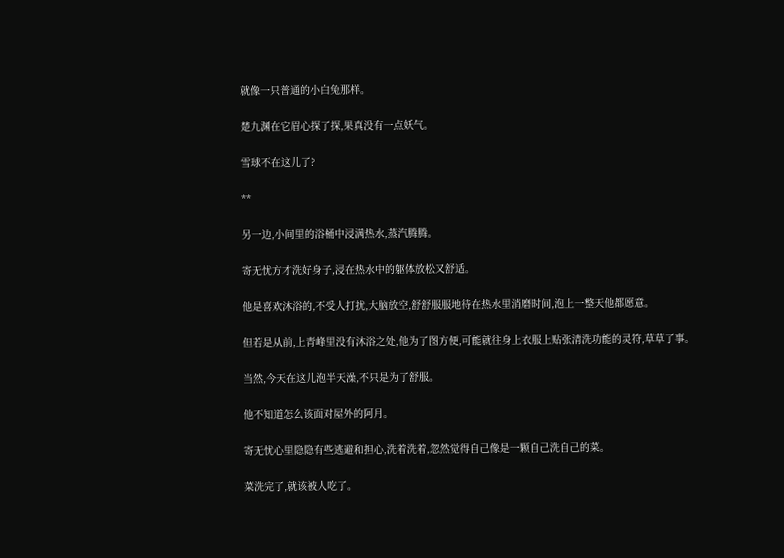就像一只普通的小白兔那样。

楚九渊在它眉心探了探,果真没有一点妖气。

雪球不在这儿了?

**

另一边,小间里的浴桶中浸满热水,蒸汽腾腾。

寄无忧方才洗好身子,浸在热水中的躯体放松又舒适。

他是喜欢沐浴的,不受人打扰,大脑放空,舒舒服服地待在热水里消磨时间,泡上一整天他都愿意。

但若是从前,上青峰里没有沐浴之处,他为了图方便,可能就往身上衣服上贴张清洗功能的灵符,草草了事。

当然,今天在这儿泡半天澡,不只是为了舒服。

他不知道怎么该面对屋外的阿月。

寄无忧心里隐隐有些逃避和担心,洗着洗着,忽然觉得自己像是一颗自己洗自己的菜。

菜洗完了,就该被人吃了。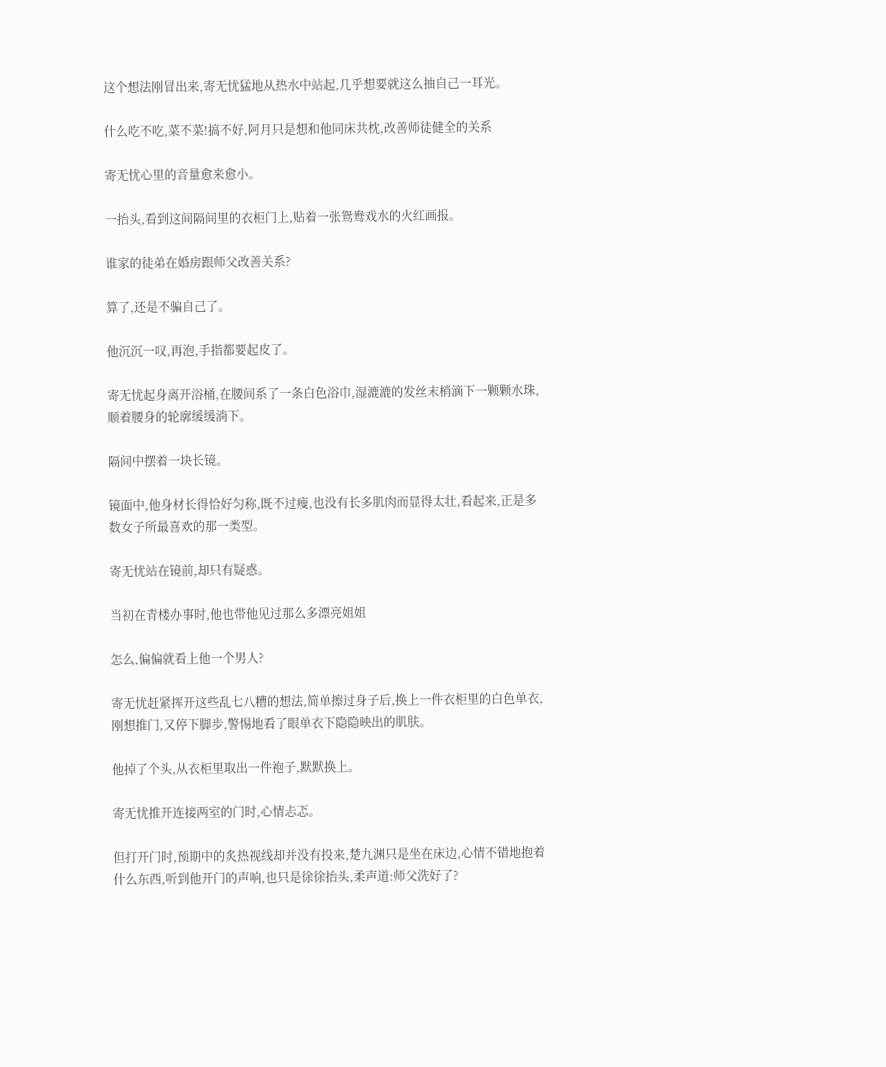这个想法刚冒出来,寄无忧猛地从热水中站起,几乎想要就这么抽自己一耳光。

什么吃不吃,菜不菜!搞不好,阿月只是想和他同床共枕,改善师徒健全的关系

寄无忧心里的音量愈来愈小。

一抬头,看到这间隔间里的衣柜门上,贴着一张鸳鸯戏水的火红画报。

谁家的徒弟在婚房跟师父改善关系?

算了,还是不骗自己了。

他沉沉一叹,再泡,手指都要起皮了。

寄无忧起身离开浴桶,在腰间系了一条白色浴巾,湿漉漉的发丝末梢滴下一颗颗水珠,顺着腰身的轮廓缓缓淌下。

隔间中摆着一块长镜。

镜面中,他身材长得恰好匀称,既不过瘦,也没有长多肌肉而显得太壮,看起来,正是多数女子所最喜欢的那一类型。

寄无忧站在镜前,却只有疑惑。

当初在青楼办事时,他也带他见过那么多漂亮姐姐

怎么,偏偏就看上他一个男人?

寄无忧赶紧挥开这些乱七八糟的想法,简单擦过身子后,换上一件衣柜里的白色单衣,刚想推门,又停下脚步,警惕地看了眼单衣下隐隐映出的肌肤。

他掉了个头,从衣柜里取出一件袍子,默默换上。

寄无忧推开连接两室的门时,心情忐忑。

但打开门时,预期中的炙热视线却并没有投来,楚九渊只是坐在床边,心情不错地抱着什么东西,听到他开门的声响,也只是徐徐抬头,柔声道:师父洗好了?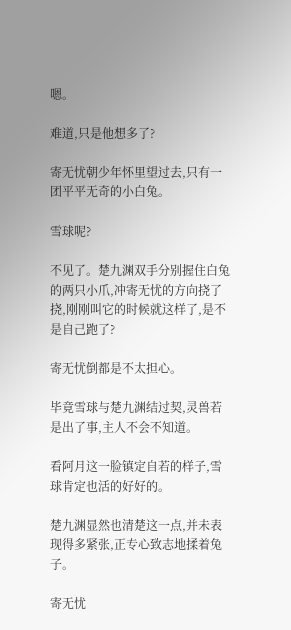嗯。

难道,只是他想多了?

寄无忧朝少年怀里望过去,只有一团平平无奇的小白兔。

雪球呢?

不见了。楚九渊双手分别握住白兔的两只小爪,冲寄无忧的方向挠了挠,刚刚叫它的时候就这样了,是不是自己跑了?

寄无忧倒都是不太担心。

毕竟雪球与楚九渊结过契,灵兽若是出了事,主人不会不知道。

看阿月这一脸镇定自若的样子,雪球肯定也活的好好的。

楚九渊显然也清楚这一点,并未表现得多紧张,正专心致志地揉着兔子。

寄无忧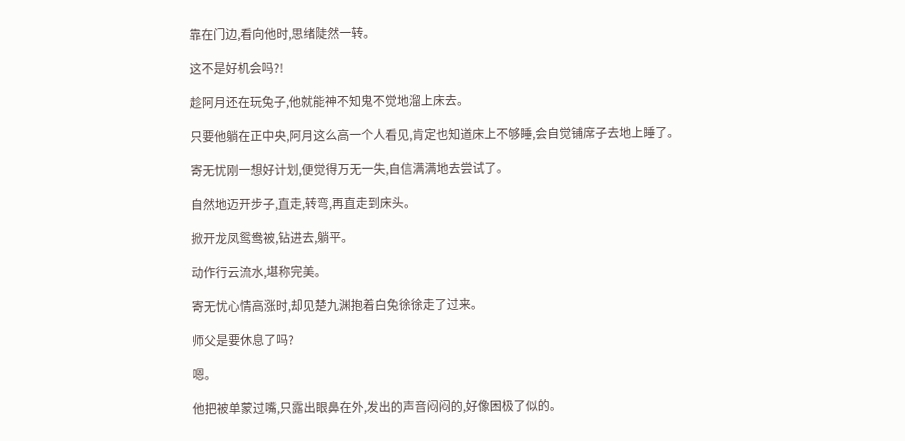靠在门边,看向他时,思绪陡然一转。

这不是好机会吗?!

趁阿月还在玩兔子,他就能神不知鬼不觉地溜上床去。

只要他躺在正中央,阿月这么高一个人看见,肯定也知道床上不够睡,会自觉铺席子去地上睡了。

寄无忧刚一想好计划,便觉得万无一失,自信满满地去尝试了。

自然地迈开步子,直走,转弯,再直走到床头。

掀开龙凤鸳鸯被,钻进去,躺平。

动作行云流水,堪称完美。

寄无忧心情高涨时,却见楚九渊抱着白兔徐徐走了过来。

师父是要休息了吗?

嗯。

他把被单蒙过嘴,只露出眼鼻在外,发出的声音闷闷的,好像困极了似的。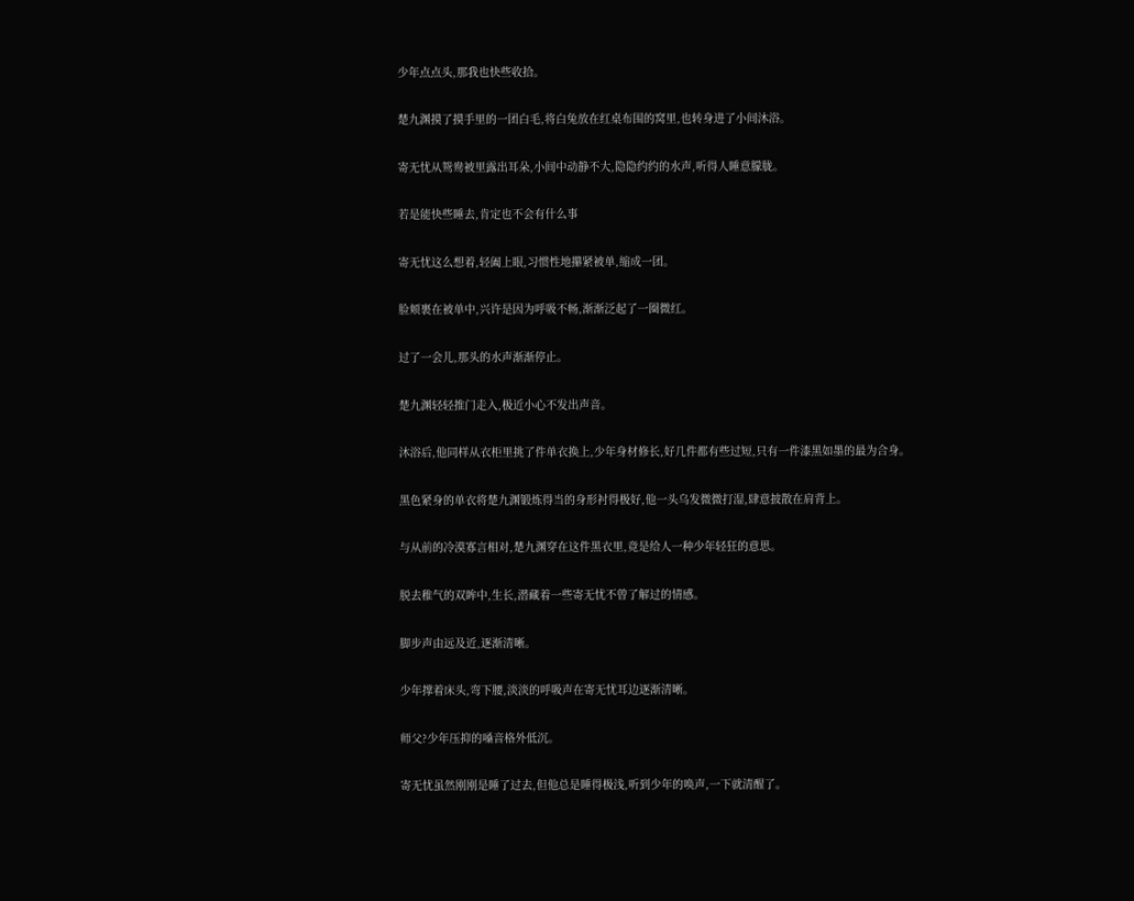少年点点头,那我也快些收拾。

楚九渊摸了摸手里的一团白毛,将白兔放在红桌布围的窝里,也转身进了小间沐浴。

寄无忧从鸳鸯被里露出耳朵,小间中动静不大,隐隐约约的水声,听得人睡意朦胧。

若是能快些睡去,肯定也不会有什么事

寄无忧这么想着,轻阖上眼,习惯性地攥紧被单,缩成一团。

脸颊裹在被单中,兴许是因为呼吸不畅,渐渐泛起了一圈微红。

过了一会儿,那头的水声渐渐停止。

楚九渊轻轻推门走入,极近小心不发出声音。

沐浴后,他同样从衣柜里挑了件单衣换上,少年身材修长,好几件都有些过短,只有一件漆黑如墨的最为合身。

黑色紧身的单衣将楚九渊锻炼得当的身形衬得极好,他一头乌发微微打湿,肆意披散在肩背上。

与从前的冷漠寡言相对,楚九渊穿在这件黑衣里,竟是给人一种少年轻狂的意思。

脱去稚气的双眸中,生长,潜藏着一些寄无忧不曾了解过的情感。

脚步声由远及近,逐渐清晰。

少年撑着床头,弯下腰,淡淡的呼吸声在寄无忧耳边逐渐清晰。

师父?少年压抑的嗓音格外低沉。

寄无忧虽然刚刚是睡了过去,但他总是睡得极浅,听到少年的唤声,一下就清醒了。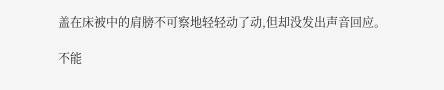盖在床被中的肩膀不可察地轻轻动了动,但却没发出声音回应。

不能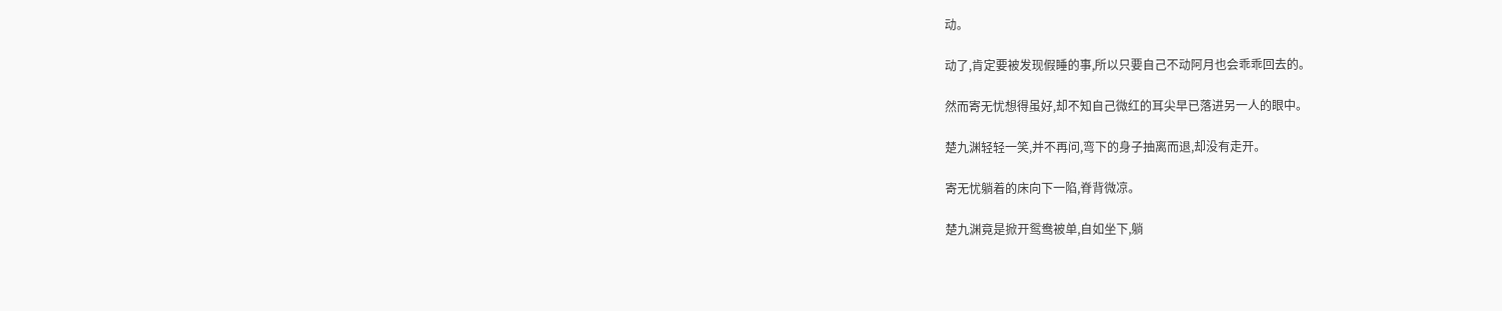动。

动了,肯定要被发现假睡的事,所以只要自己不动阿月也会乖乖回去的。

然而寄无忧想得虽好,却不知自己微红的耳尖早已落进另一人的眼中。

楚九渊轻轻一笑,并不再问,弯下的身子抽离而退,却没有走开。

寄无忧躺着的床向下一陷,脊背微凉。

楚九渊竟是掀开鸳鸯被单,自如坐下,躺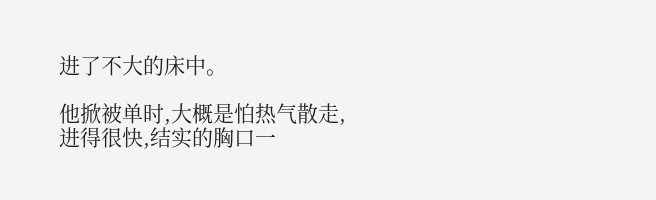进了不大的床中。

他掀被单时,大概是怕热气散走,进得很快,结实的胸口一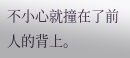不小心就撞在了前人的背上。